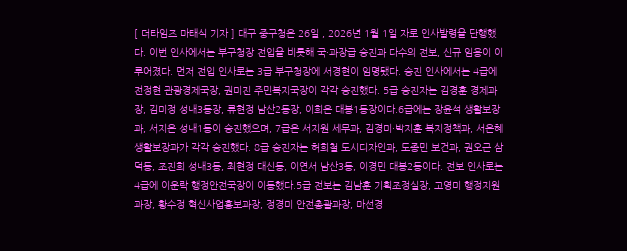[ 더타임즈 마태식 기자 ] 대구 중구청은 26일 , 2026년 1월 1일 자로 인사발령을 단행했다. 이번 인사에서는 부구청장 전입을 비롯해 국·과장급 승진과 다수의 전보, 신규 임용이 이루어졌다. 먼저 전입 인사로는 3급 부구청장에 서경현이 임명됐다. 승진 인사에서는 4급에 전정현 관광경제국장, 권미진 주민복지국장이 각각 승진했다. 5급 승진자는 김경훈 경제과장, 김미정 성내3동장, 류현정 남산2동장, 이희온 대봉1동장이다.6급에는 장윤석 생활보장과, 서지은 성내1동이 승진했으며, 7급은 서지원 세무과, 김경미·박지훈 복지정책과, 서은혜 생활보장과가 각각 승진했다. 8급 승진자는 허희철 도시디자인과, 도종민 보건과, 권오근 삼덕동, 조진희 성내3동, 최현정 대신동, 이연서 남산3동, 이경민 대봉2동이다. 전보 인사로는 4급에 이운락 행정안전국장이 이동했다.5급 전보는 김남훈 기획조정실장, 고영미 행정지원과장, 황수정 혁신사업홍보과장, 정경미 안전총괄과장, 마선경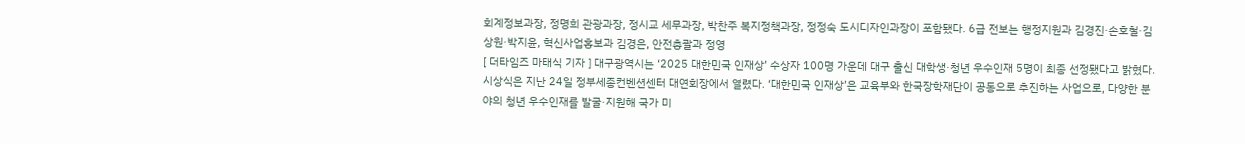회계정보과장, 정명희 관광과장, 정시교 세무과장, 박찬주 복지정책과장, 정정숙 도시디자인과장이 포함됐다. 6급 전보는 행정지원과 김경진·손호철·김상원·박지윤, 혁신사업홍보과 김경은, 안전총괄과 정영
[ 더타임즈 마태식 기자 ] 대구광역시는 ‘2025 대한민국 인재상’ 수상자 100명 가운데 대구 출신 대학생·청년 우수인재 5명이 최종 선정됐다고 밝혔다. 시상식은 지난 24일 정부세종컨벤션센터 대연회장에서 열렸다. ‘대한민국 인재상’은 교육부와 한국장학재단이 공동으로 추진하는 사업으로, 다양한 분야의 청년 우수인재를 발굴·지원해 국가 미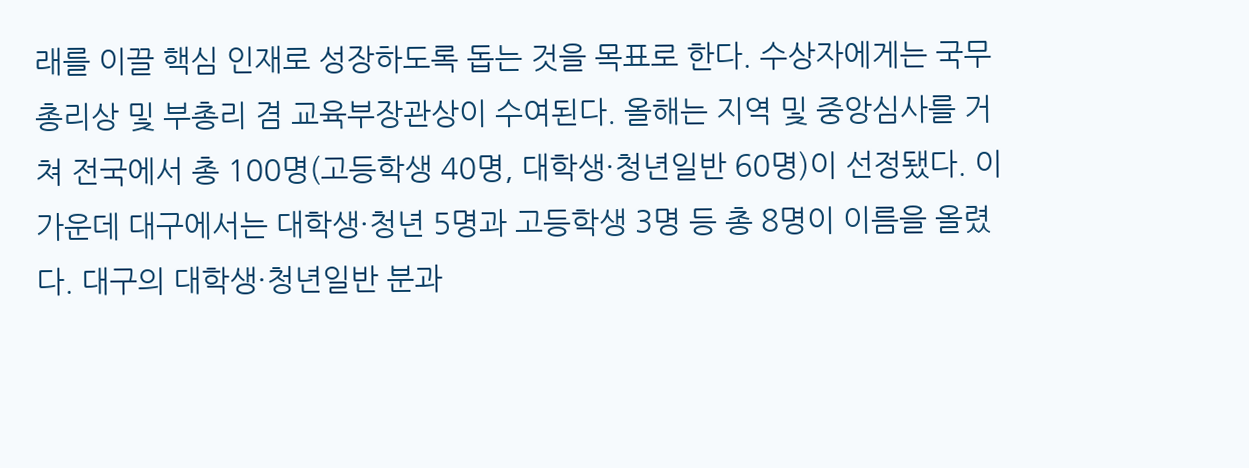래를 이끌 핵심 인재로 성장하도록 돕는 것을 목표로 한다. 수상자에게는 국무총리상 및 부총리 겸 교육부장관상이 수여된다. 올해는 지역 및 중앙심사를 거쳐 전국에서 총 100명(고등학생 40명, 대학생·청년일반 60명)이 선정됐다. 이 가운데 대구에서는 대학생·청년 5명과 고등학생 3명 등 총 8명이 이름을 올렸다. 대구의 대학생·청년일반 분과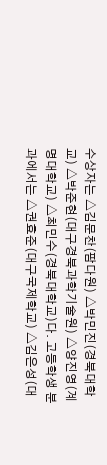수상자는 △김문찬(팜다원) △박민진(경북대학교) △박준현(대구경북과학기술원) △양진영(계명대학교) △최민수(경북대학교)다. 고등학생 분과에서는 △권효준(대구국제학교) △김은성(대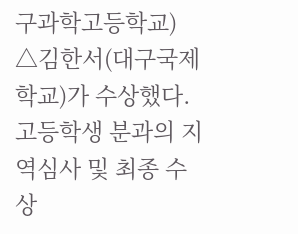구과학고등학교) △김한서(대구국제학교)가 수상했다. 고등학생 분과의 지역심사 및 최종 수상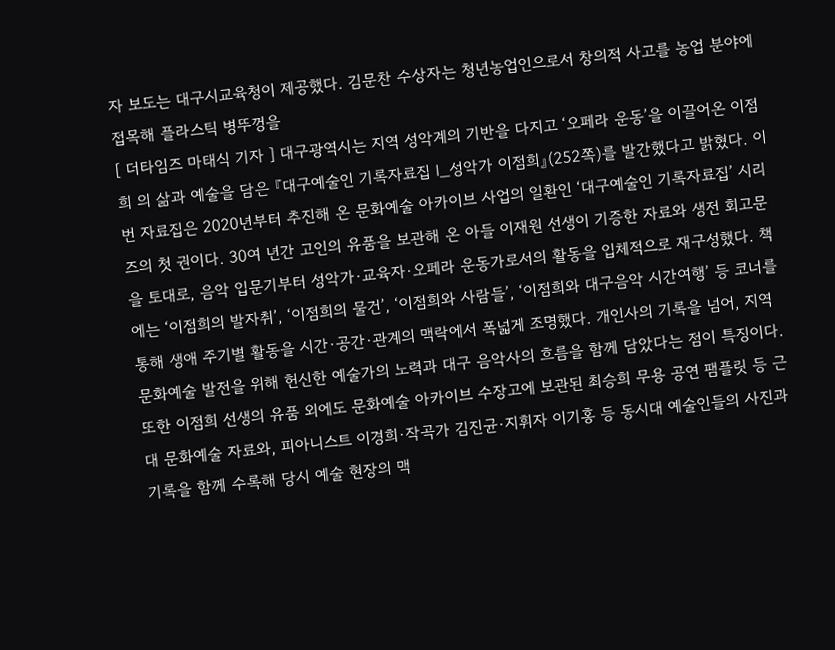자 보도는 대구시교육청이 제공했다. 김문찬 수상자는 청년농업인으로서 창의적 사고를 농업 분야에 접목해 플라스틱 병뚜껑을
[ 더타임즈 마태식 기자 ] 대구광역시는 지역 성악계의 기반을 다지고 ‘오페라 운동’을 이끌어온 이점희 의 삶과 예술을 담은 『대구예술인 기록자료집 Ⅰ_성악가 이점희』(252쪽)를 발간했다고 밝혔다. 이번 자료집은 2020년부터 추진해 온 문화예술 아카이브 사업의 일환인 ‘대구예술인 기록자료집’ 시리즈의 첫 권이다. 30여 년간 고인의 유품을 보관해 온 아들 이재원 선생이 기증한 자료와 생전 회고문을 토대로, 음악 입문기부터 성악가·교육자·오페라 운동가로서의 활동을 입체적으로 재구성했다. 책에는 ‘이점희의 발자취’, ‘이점희의 물건’, ‘이점희와 사람들’, ‘이점희와 대구음악 시간여행’ 등 코너를 통해 생애 주기별 활동을 시간·공간·관계의 맥락에서 폭넓게 조명했다. 개인사의 기록을 넘어, 지역 문화예술 발전을 위해 헌신한 예술가의 노력과 대구 음악사의 흐름을 함께 담았다는 점이 특징이다. 또한 이점희 선생의 유품 외에도 문화예술 아카이브 수장고에 보관된 최승희 무용 공연 팸플릿 등 근대 문화예술 자료와, 피아니스트 이경희·작곡가 김진균·지휘자 이기홍 등 동시대 예술인들의 사진과 기록을 함께 수록해 당시 예술 현장의 맥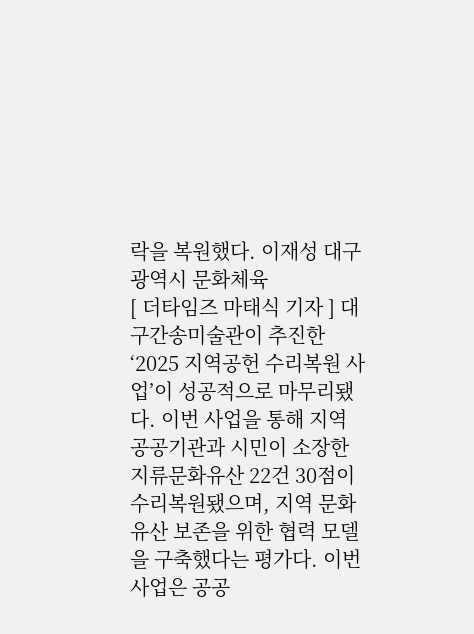락을 복원했다. 이재성 대구광역시 문화체육
[ 더타임즈 마태식 기자 ] 대구간송미술관이 추진한 ‘2025 지역공헌 수리복원 사업’이 성공적으로 마무리됐다. 이번 사업을 통해 지역 공공기관과 시민이 소장한 지류문화유산 22건 30점이 수리복원됐으며, 지역 문화유산 보존을 위한 협력 모델을 구축했다는 평가다. 이번 사업은 공공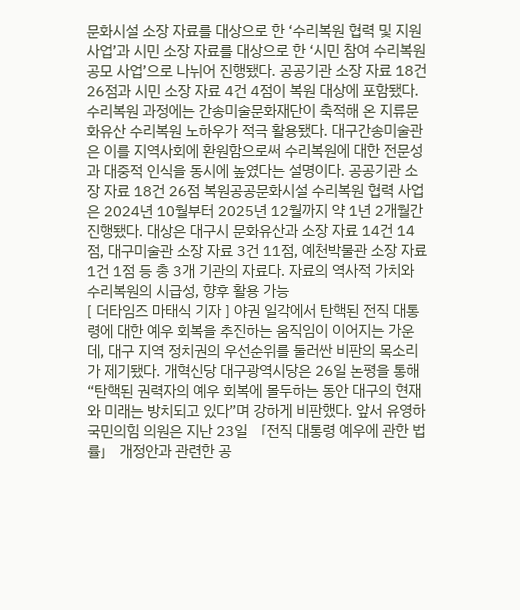문화시설 소장 자료를 대상으로 한 ‘수리복원 협력 및 지원 사업’과 시민 소장 자료를 대상으로 한 ‘시민 참여 수리복원 공모 사업’으로 나뉘어 진행됐다. 공공기관 소장 자료 18건 26점과 시민 소장 자료 4건 4점이 복원 대상에 포함됐다. 수리복원 과정에는 간송미술문화재단이 축적해 온 지류문화유산 수리복원 노하우가 적극 활용됐다. 대구간송미술관은 이를 지역사회에 환원함으로써 수리복원에 대한 전문성과 대중적 인식을 동시에 높였다는 설명이다. 공공기관 소장 자료 18건 26점 복원공공문화시설 수리복원 협력 사업은 2024년 10월부터 2025년 12월까지 약 1년 2개월간 진행됐다. 대상은 대구시 문화유산과 소장 자료 14건 14점, 대구미술관 소장 자료 3건 11점, 예천박물관 소장 자료 1건 1점 등 총 3개 기관의 자료다. 자료의 역사적 가치와 수리복원의 시급성, 향후 활용 가능
[ 더타임즈 마태식 기자 ] 야권 일각에서 탄핵된 전직 대통령에 대한 예우 회복을 추진하는 움직임이 이어지는 가운데, 대구 지역 정치권의 우선순위를 둘러싼 비판의 목소리가 제기됐다. 개혁신당 대구광역시당은 26일 논평을 통해 “탄핵된 권력자의 예우 회복에 몰두하는 동안 대구의 현재와 미래는 방치되고 있다”며 강하게 비판했다. 앞서 유영하 국민의힘 의원은 지난 23일 「전직 대통령 예우에 관한 법률」 개정안과 관련한 공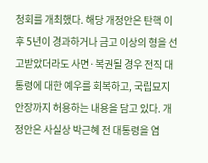청회를 개최했다. 해당 개정안은 탄핵 이후 5년이 경과하거나 금고 이상의 형을 선고받았더라도 사면·복권될 경우 전직 대통령에 대한 예우를 회복하고, 국립묘지 안장까지 허용하는 내용을 담고 있다. 개정안은 사실상 박근혜 전 대통령을 염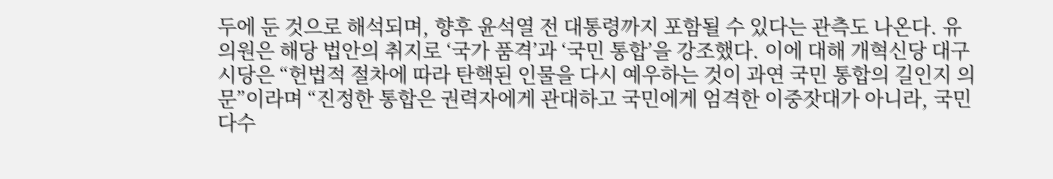두에 둔 것으로 해석되며, 향후 윤석열 전 대통령까지 포함될 수 있다는 관측도 나온다. 유 의원은 해당 법안의 취지로 ‘국가 품격’과 ‘국민 통합’을 강조했다. 이에 대해 개혁신당 대구시당은 “헌법적 절차에 따라 탄핵된 인물을 다시 예우하는 것이 과연 국민 통합의 길인지 의문”이라며 “진정한 통합은 권력자에게 관대하고 국민에게 엄격한 이중잣대가 아니라, 국민 다수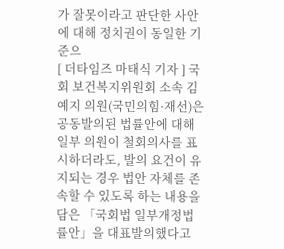가 잘못이라고 판단한 사안에 대해 정치권이 동일한 기준으
[ 더타임즈 마태식 기자 ] 국회 보건복지위원회 소속 김예지 의원(국민의힘·재선)은 공동발의된 법률안에 대해 일부 의원이 철회의사를 표시하더라도, 발의 요건이 유지되는 경우 법안 자체를 존속할 수 있도록 하는 내용을 담은 「국회법 일부개정법률안」을 대표발의했다고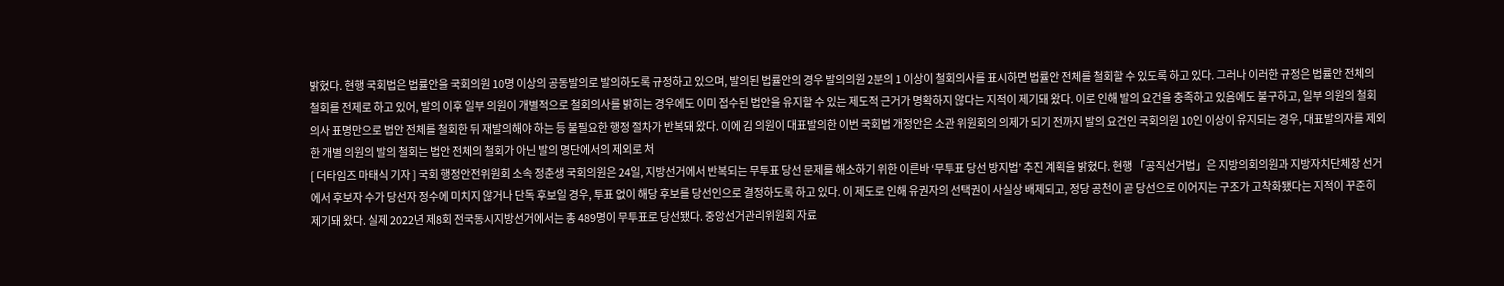밝혔다. 현행 국회법은 법률안을 국회의원 10명 이상의 공동발의로 발의하도록 규정하고 있으며, 발의된 법률안의 경우 발의의원 2분의 1 이상이 철회의사를 표시하면 법률안 전체를 철회할 수 있도록 하고 있다. 그러나 이러한 규정은 법률안 전체의 철회를 전제로 하고 있어, 발의 이후 일부 의원이 개별적으로 철회의사를 밝히는 경우에도 이미 접수된 법안을 유지할 수 있는 제도적 근거가 명확하지 않다는 지적이 제기돼 왔다. 이로 인해 발의 요건을 충족하고 있음에도 불구하고, 일부 의원의 철회의사 표명만으로 법안 전체를 철회한 뒤 재발의해야 하는 등 불필요한 행정 절차가 반복돼 왔다. 이에 김 의원이 대표발의한 이번 국회법 개정안은 소관 위원회의 의제가 되기 전까지 발의 요건인 국회의원 10인 이상이 유지되는 경우, 대표발의자를 제외한 개별 의원의 발의 철회는 법안 전체의 철회가 아닌 발의 명단에서의 제외로 처
[ 더타임즈 마태식 기자 ] 국회 행정안전위원회 소속 정춘생 국회의원은 24일, 지방선거에서 반복되는 무투표 당선 문제를 해소하기 위한 이른바 ‘무투표 당선 방지법’ 추진 계획을 밝혔다. 현행 「공직선거법」은 지방의회의원과 지방자치단체장 선거에서 후보자 수가 당선자 정수에 미치지 않거나 단독 후보일 경우, 투표 없이 해당 후보를 당선인으로 결정하도록 하고 있다. 이 제도로 인해 유권자의 선택권이 사실상 배제되고, 정당 공천이 곧 당선으로 이어지는 구조가 고착화됐다는 지적이 꾸준히 제기돼 왔다. 실제 2022년 제8회 전국동시지방선거에서는 총 489명이 무투표로 당선됐다. 중앙선거관리위원회 자료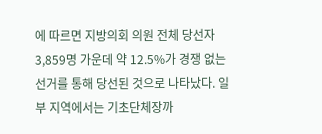에 따르면 지방의회 의원 전체 당선자 3,859명 가운데 약 12.5%가 경쟁 없는 선거를 통해 당선된 것으로 나타났다. 일부 지역에서는 기초단체장까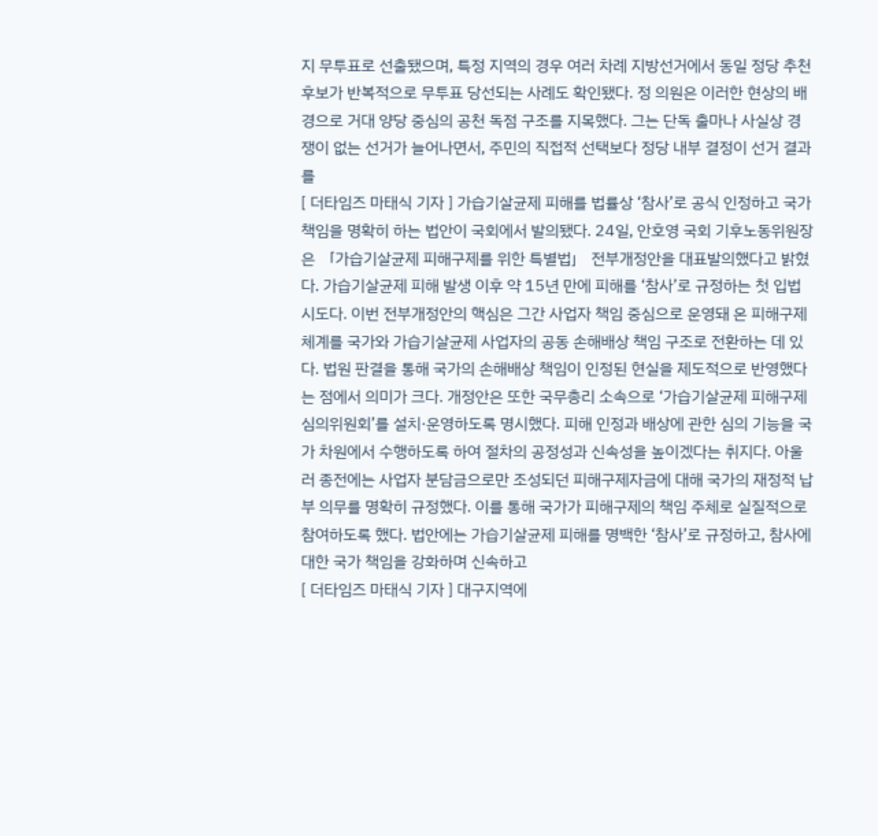지 무투표로 선출됐으며, 특정 지역의 경우 여러 차례 지방선거에서 동일 정당 추천 후보가 반복적으로 무투표 당선되는 사례도 확인됐다. 정 의원은 이러한 현상의 배경으로 거대 양당 중심의 공천 독점 구조를 지목했다. 그는 단독 출마나 사실상 경쟁이 없는 선거가 늘어나면서, 주민의 직접적 선택보다 정당 내부 결정이 선거 결과를
[ 더타임즈 마태식 기자 ] 가습기살균제 피해를 법률상 ‘참사’로 공식 인정하고 국가 책임을 명확히 하는 법안이 국회에서 발의됐다. 24일, 안호영 국회 기후노동위원장은 「가습기살균제 피해구제를 위한 특별법」 전부개정안을 대표발의했다고 밝혔다. 가습기살균제 피해 발생 이후 약 15년 만에 피해를 ‘참사’로 규정하는 첫 입법 시도다. 이번 전부개정안의 핵심은 그간 사업자 책임 중심으로 운영돼 온 피해구제 체계를 국가와 가습기살균제 사업자의 공동 손해배상 책임 구조로 전환하는 데 있다. 법원 판결을 통해 국가의 손해배상 책임이 인정된 현실을 제도적으로 반영했다는 점에서 의미가 크다. 개정안은 또한 국무총리 소속으로 ‘가습기살균제 피해구제 심의위원회’를 설치·운영하도록 명시했다. 피해 인정과 배상에 관한 심의 기능을 국가 차원에서 수행하도록 하여 절차의 공정성과 신속성을 높이겠다는 취지다. 아울러 종전에는 사업자 분담금으로만 조성되던 피해구제자금에 대해 국가의 재정적 납부 의무를 명확히 규정했다. 이를 통해 국가가 피해구제의 책임 주체로 실질적으로 참여하도록 했다. 법안에는 가습기살균제 피해를 명백한 ‘참사’로 규정하고, 참사에 대한 국가 책임을 강화하며 신속하고
[ 더타임즈 마태식 기자 ] 대구지역에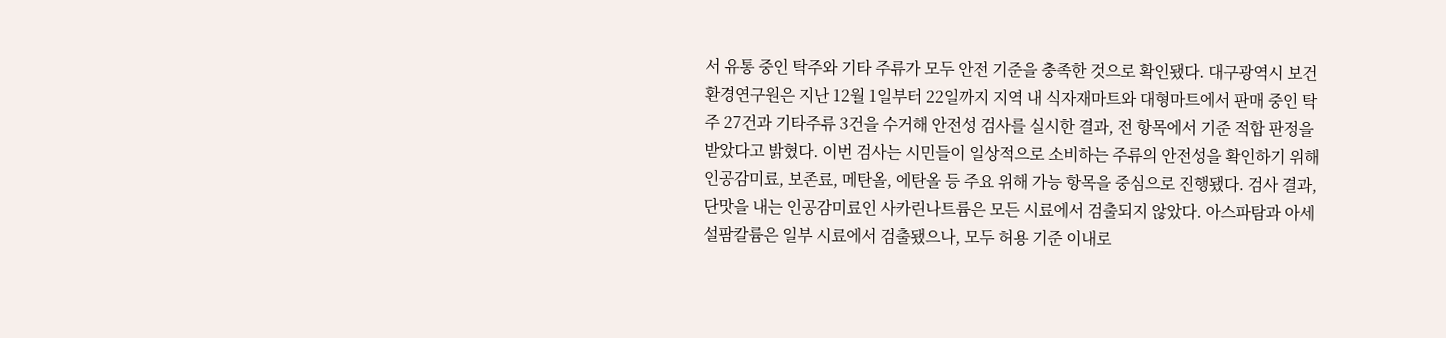서 유통 중인 탁주와 기타 주류가 모두 안전 기준을 충족한 것으로 확인됐다. 대구광역시 보건환경연구원은 지난 12월 1일부터 22일까지 지역 내 식자재마트와 대형마트에서 판매 중인 탁주 27건과 기타주류 3건을 수거해 안전성 검사를 실시한 결과, 전 항목에서 기준 적합 판정을 받았다고 밝혔다. 이번 검사는 시민들이 일상적으로 소비하는 주류의 안전성을 확인하기 위해 인공감미료, 보존료, 메탄올, 에탄올 등 주요 위해 가능 항목을 중심으로 진행됐다. 검사 결과, 단맛을 내는 인공감미료인 사카린나트륨은 모든 시료에서 검출되지 않았다. 아스파탐과 아세설팜칼륨은 일부 시료에서 검출됐으나, 모두 허용 기준 이내로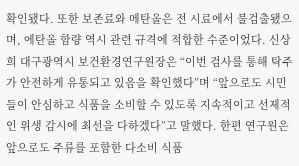확인됐다. 또한 보존료와 메탄올은 전 시료에서 불검출됐으며, 에탄올 함량 역시 관련 규격에 적합한 수준이었다. 신상희 대구광역시 보건환경연구원장은 “이번 검사를 통해 탁주가 안전하게 유통되고 있음을 확인했다”며 “앞으로도 시민들이 안심하고 식품을 소비할 수 있도록 지속적이고 선제적인 위생 감시에 최선을 다하겠다”고 말했다. 한편 연구원은 앞으로도 주류를 포함한 다소비 식품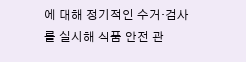에 대해 정기적인 수거·검사를 실시해 식품 안전 관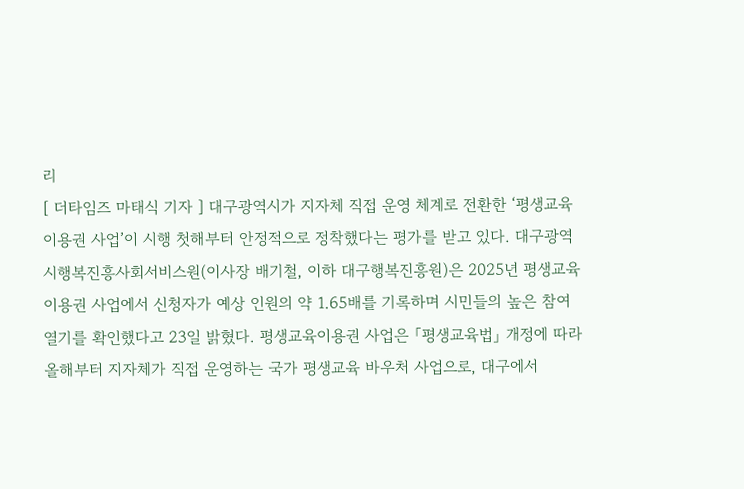리
[ 더타임즈 마태식 기자 ] 대구광역시가 지자체 직접 운영 체계로 전환한 ‘평생교육이용권 사업’이 시행 첫해부터 안정적으로 정착했다는 평가를 받고 있다. 대구광역시행복진흥사회서비스원(이사장 배기철, 이하 대구행복진흥원)은 2025년 평생교육이용권 사업에서 신청자가 예상 인원의 약 1.65배를 기록하며 시민들의 높은 참여 열기를 확인했다고 23일 밝혔다. 평생교육이용권 사업은 「평생교육법」 개정에 따라 올해부터 지자체가 직접 운영하는 국가 평생교육 바우처 사업으로, 대구에서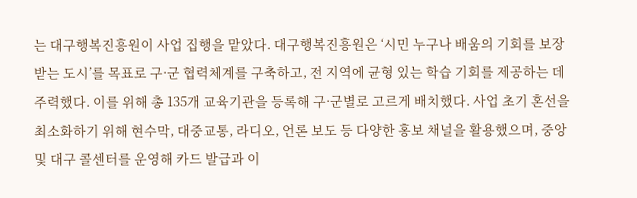는 대구행복진흥원이 사업 집행을 맡았다. 대구행복진흥원은 ‘시민 누구나 배움의 기회를 보장받는 도시’를 목표로 구·군 협력체계를 구축하고, 전 지역에 균형 있는 학습 기회를 제공하는 데 주력했다. 이를 위해 총 135개 교육기관을 등록해 구·군별로 고르게 배치했다. 사업 초기 혼선을 최소화하기 위해 현수막, 대중교통, 라디오, 언론 보도 등 다양한 홍보 채널을 활용했으며, 중앙 및 대구 콜센터를 운영해 카드 발급과 이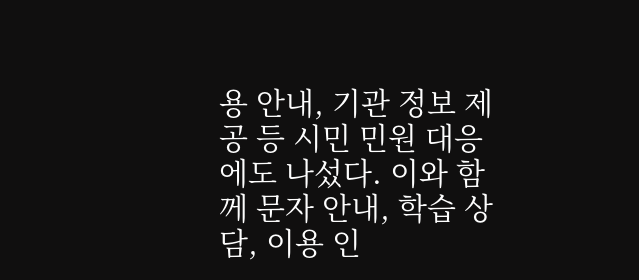용 안내, 기관 정보 제공 등 시민 민원 대응에도 나섰다. 이와 함께 문자 안내, 학습 상담, 이용 인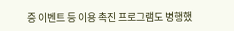증 이벤트 등 이용 촉진 프로그램도 병행했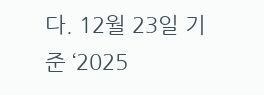다. 12월 23일 기준 ‘2025